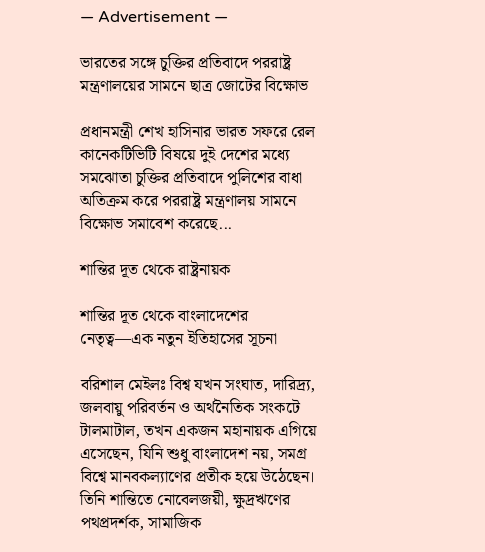― Advertisement ―

ভারতের সঙ্গে চুক্তির প্রতিবাদে পররাষ্ট্র মন্ত্রণালয়ের সামনে ছাত্র জোটের বিক্ষোভ

প্রধানমন্ত্রী শেখ হাসিনার ভারত সফরে রেল কানেকটিভিটি বিষয়ে দুই দেশের মধ্যে সমঝোতা চুক্তির প্রতিবাদে পুলিশের বাধা অতিক্রম করে পররাষ্ট্র মন্ত্রণালয় সামনে বিক্ষোভ সমাবেশ করেছে...

শান্তির দূত থেকে রাষ্ট্রনায়ক

শান্তির দূত থেকে বাংলাদেশের নেতৃত্ব—এক নতুন ইতিহাসের সূচনা

বরিশাল মেইলঃ বিশ্ব যখন সংঘাত, দারিদ্র্য, জলবায়ু পরিবর্তন ও অর্থনৈতিক সংকটে টালমাটাল, তখন একজন মহানায়ক এগিয়ে এসেছেন, যিনি শুধু বাংলাদেশ নয়, সমগ্র বিশ্বে মানবকল্যাণের প্রতীক হয়ে উঠেছেন। তিনি শান্তিতে নোবেলজয়ী, ক্ষুদ্রঋণের পথপ্রদর্শক, সামাজিক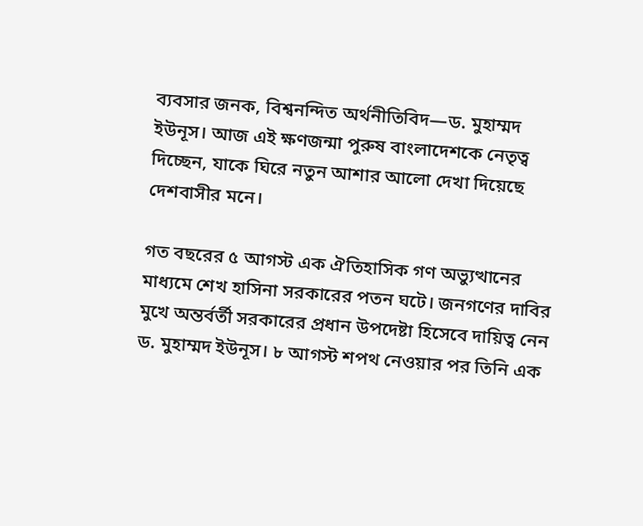ব্যবসার জনক, বিশ্বনন্দিত অর্থনীতিবিদ—ড. মুহাম্মদ ইউনূস। আজ এই ক্ষণজন্মা পুরুষ বাংলাদেশকে নেতৃত্ব দিচ্ছেন, যাকে ঘিরে নতুন আশার আলো দেখা দিয়েছে দেশবাসীর মনে।

গত বছরের ৫ আগস্ট এক ঐতিহাসিক গণ অভ্যুত্থানের মাধ্যমে শেখ হাসিনা সরকারের পতন ঘটে। জনগণের দাবির মুখে অন্তর্বর্তী সরকারের প্রধান উপদেষ্টা হিসেবে দায়িত্ব নেন ড. মুহাম্মদ ইউনূস। ৮ আগস্ট শপথ নেওয়ার পর তিনি এক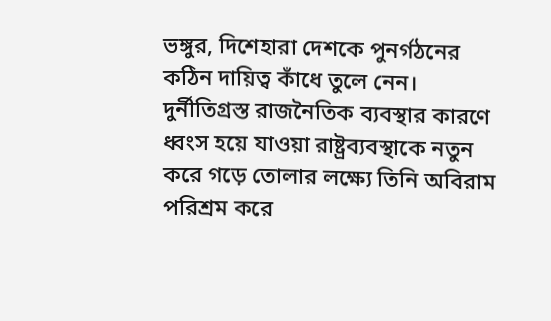ভঙ্গুর, দিশেহারা দেশকে পুনর্গঠনের কঠিন দায়িত্ব কাঁধে তুলে নেন। দুর্নীতিগ্রস্ত রাজনৈতিক ব্যবস্থার কারণে ধ্বংস হয়ে যাওয়া রাষ্ট্রব্যবস্থাকে নতুন করে গড়ে তোলার লক্ষ্যে তিনি অবিরাম পরিশ্রম করে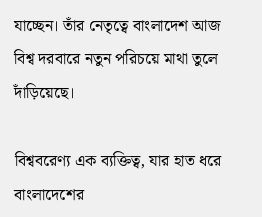যাচ্ছেন। তাঁর নেতৃত্বে বাংলাদেশ আজ বিশ্ব দরবারে নতুন পরিচয়ে মাথা তুলে দাঁড়িয়েছে।

বিশ্ববরেণ্য এক ব্যক্তিত্ব, যার হাত ধরে বাংলাদেশের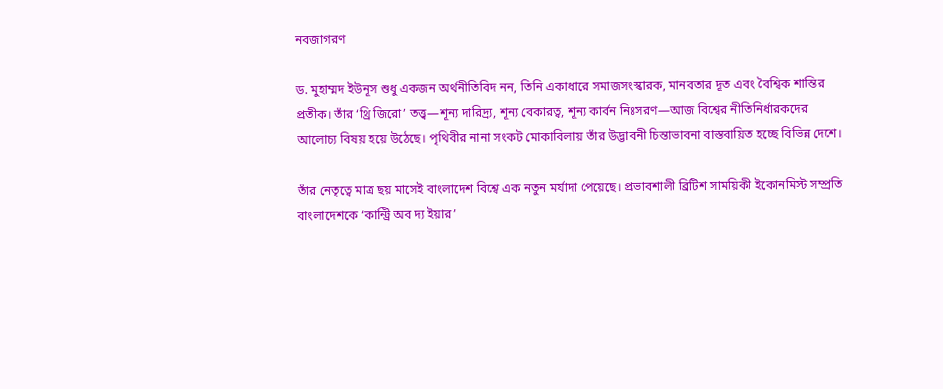নবজাগরণ

ড. মুহাম্মদ ইউনূস শুধু একজন অর্থনীতিবিদ নন, তিনি একাধারে সমাজসংস্কারক, মানবতার দূত এবং বৈশ্বিক শান্তির প্রতীক। তাঁর ‘থ্রি জিরো’ তত্ত্ব—শূন্য দারিদ্র্য, শূন্য বেকারত্ব, শূন্য কার্বন নিঃসরণ—আজ বিশ্বের নীতিনির্ধারকদের আলোচ্য বিষয় হয়ে উঠেছে। পৃথিবীর নানা সংকট মোকাবিলায় তাঁর উদ্ভাবনী চিন্তাভাবনা বাস্তবায়িত হচ্ছে বিভিন্ন দেশে।

তাঁর নেতৃত্বে মাত্র ছয় মাসেই বাংলাদেশ বিশ্বে এক নতুন মর্যাদা পেয়েছে। প্রভাবশালী ব্রিটিশ সাময়িকী ইকোনমিস্ট সম্প্রতি বাংলাদেশকে ‘কান্ট্রি অব দ্য ইয়ার’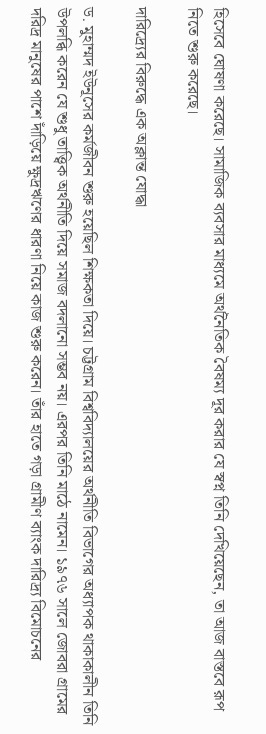হিসেবে ঘোষণা করেছে। সামাজিক ব্যবসার মাধ্যমে অর্থনৈতিক বৈষম্য দূর করার যে স্বপ্ন তিনি দেখিয়েছেন, তা আজ বাস্তবে রূপ নিতে শুরু করেছে।

দারিদ্র্যের বিরুদ্ধে এক অক্লান্ত যোদ্ধা

ড. মুহাম্মদ ইউনূসের কর্মজীবন শুরু হয়েছিল শিক্ষকতা দিয়ে। চট্টগ্রাম বিশ্ববিদ্যালয়ের অর্থনীতি বিভাগের অধ্যাপক থাকাকালীন তিনি উপলব্ধি করেন যে শুধু তাত্ত্বিক অর্থনীতি দিয়ে সমাজ বদলানো সম্ভব নয়। এরপর তিনি মাঠে নামেন। ১৯৭৬ সালে জোবরা গ্রামের দরিদ্র মানুষের পাশে দাঁড়িয়ে ক্ষুদ্রঋণের ধারণা নিয়ে কাজ শুরু করেন। তাঁর হাতে গড়া গ্রামীণ ব্যাংক দারিদ্র্য বিমোচনের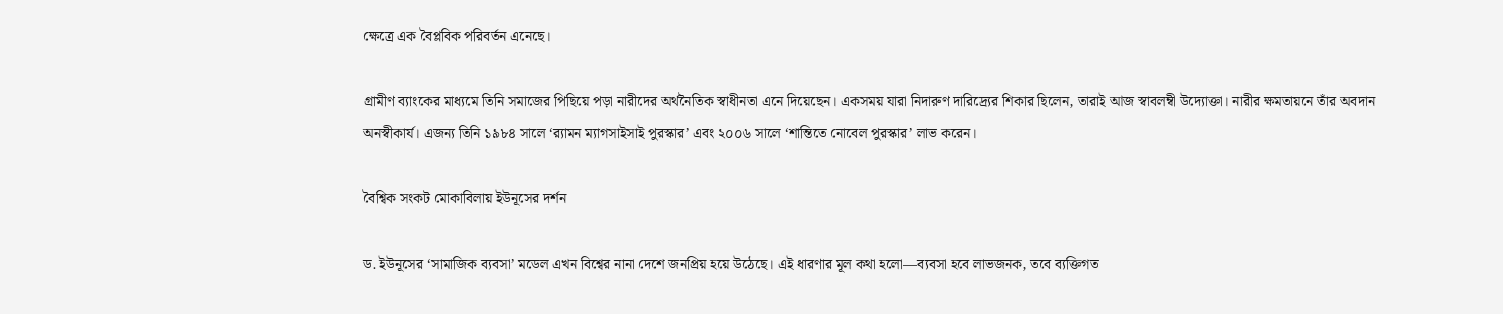ক্ষেত্রে এক বৈপ্লবিক পরিবর্তন এনেছে।

গ্রামীণ ব্যাংকের মাধ্যমে তিনি সমাজের পিছিয়ে পড়া নারীদের অর্থনৈতিক স্বাধীনতা এনে দিয়েছেন। একসময় যারা নিদারুণ দারিদ্র্যের শিকার ছিলেন, তারাই আজ স্বাবলম্বী উদ্যোক্তা। নারীর ক্ষমতায়নে তাঁর অবদান অনস্বীকার্য। এজন্য তিনি ১৯৮৪ সালে ‘র‌্যামন ম্যাগসাইসাই পুরস্কার’ এবং ২০০৬ সালে ‘শান্তিতে নোবেল পুরস্কার’ লাভ করেন।

বৈশ্বিক সংকট মোকাবিলায় ইউনূসের দর্শন

ড. ইউনূসের ‘সামাজিক ব্যবসা’ মডেল এখন বিশ্বের নানা দেশে জনপ্রিয় হয়ে উঠেছে। এই ধারণার মূল কথা হলো—ব্যবসা হবে লাভজনক, তবে ব্যক্তিগত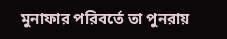মুনাফার পরিবর্তে তা পুনরায়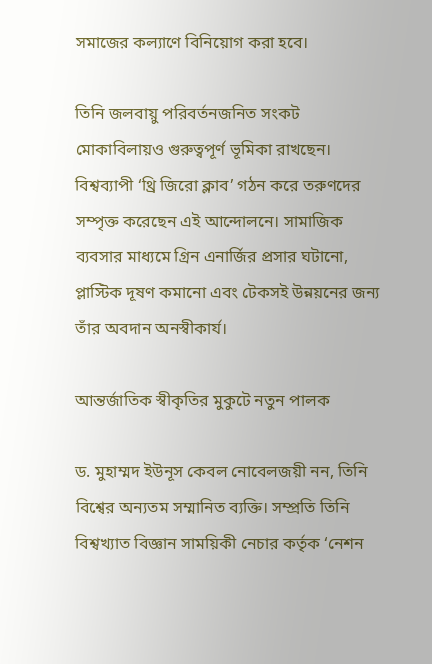সমাজের কল্যাণে বিনিয়োগ করা হবে।

তিনি জলবায়ু পরিবর্তনজনিত সংকট মোকাবিলায়ও গুরুত্বপূর্ণ ভূমিকা রাখছেন। বিশ্বব্যাপী ‘থ্রি জিরো ক্লাব’ গঠন করে তরুণদের সম্পৃক্ত করেছেন এই আন্দোলনে। সামাজিক ব্যবসার মাধ্যমে গ্রিন এনার্জির প্রসার ঘটানো, প্লাস্টিক দূষণ কমানো এবং টেকসই উন্নয়নের জন্য তাঁর অবদান অনস্বীকার্য।

আন্তর্জাতিক স্বীকৃতির মুকুটে নতুন পালক

ড. মুহাম্মদ ইউনূস কেবল নোবেলজয়ী নন, তিনি বিশ্বের অন্যতম সম্মানিত ব্যক্তি। সম্প্রতি তিনি বিশ্বখ্যাত বিজ্ঞান সাময়িকী নেচার কর্তৃক ‘নেশন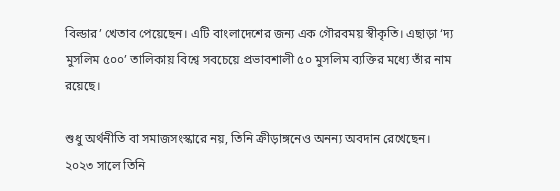বিল্ডার’ খেতাব পেয়েছেন। এটি বাংলাদেশের জন্য এক গৌরবময় স্বীকৃতি। এছাড়া ‘দ্য মুসলিম ৫০০’ তালিকায় বিশ্বে সবচেয়ে প্রভাবশালী ৫০ মুসলিম ব্যক্তির মধ্যে তাঁর নাম রয়েছে।

শুধু অর্থনীতি বা সমাজসংস্কারে নয়, তিনি ক্রীড়াঙ্গনেও অনন্য অবদান রেখেছেন। ২০২৩ সালে তিনি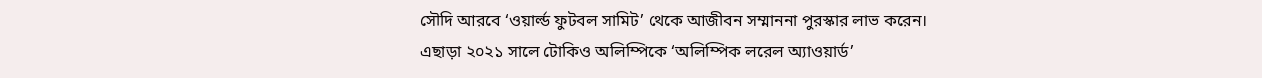সৌদি আরবে ‘ওয়ার্ল্ড ফুটবল সামিট’ থেকে আজীবন সম্মাননা পুরস্কার লাভ করেন। এছাড়া ২০২১ সালে টোকিও অলিম্পিকে ‘অলিম্পিক লরেল অ্যাওয়ার্ড’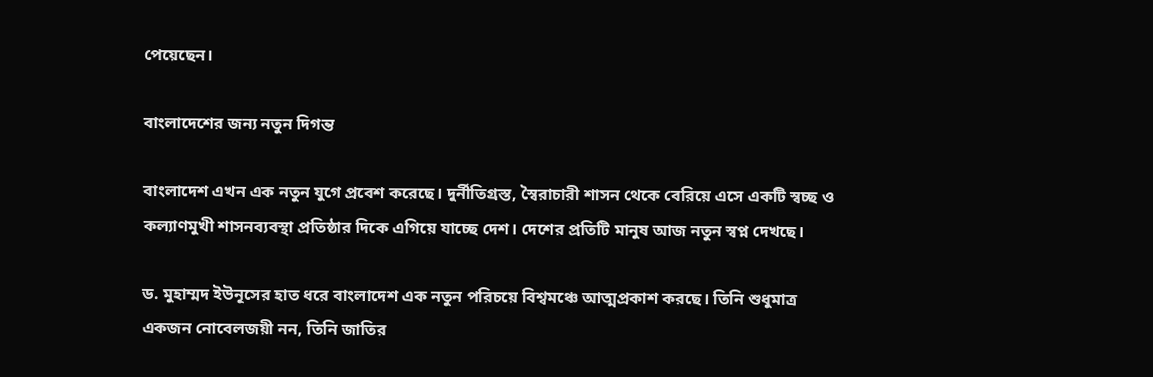পেয়েছেন।

বাংলাদেশের জন্য নতুন দিগন্ত

বাংলাদেশ এখন এক নতুন যুগে প্রবেশ করেছে। দুর্নীতিগ্রস্ত, স্বৈরাচারী শাসন থেকে বেরিয়ে এসে একটি স্বচ্ছ ও কল্যাণমুখী শাসনব্যবস্থা প্রতিষ্ঠার দিকে এগিয়ে যাচ্ছে দেশ। দেশের প্রতিটি মানুষ আজ নতুন স্বপ্ন দেখছে।

ড. মুহাম্মদ ইউনূসের হাত ধরে বাংলাদেশ এক নতুন পরিচয়ে বিশ্বমঞ্চে আত্মপ্রকাশ করছে। তিনি শুধুমাত্র একজন নোবেলজয়ী নন, তিনি জাতির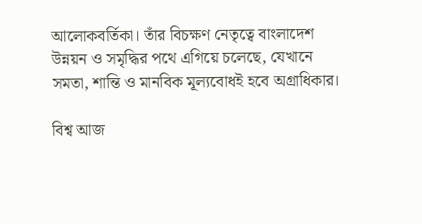আলোকবর্তিকা। তাঁর বিচক্ষণ নেতৃত্বে বাংলাদেশ উন্নয়ন ও সমৃদ্ধির পথে এগিয়ে চলেছে, যেখানে সমতা, শান্তি ও মানবিক মূল্যবোধই হবে অগ্রাধিকার।

বিশ্ব আজ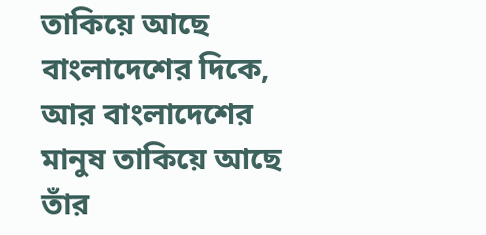তাকিয়ে আছে বাংলাদেশের দিকে, আর বাংলাদেশের মানুষ তাকিয়ে আছে তাঁর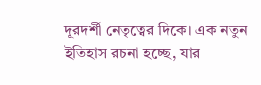দূরদর্শী নেতৃত্বের দিকে। এক নতুন ইতিহাস রচনা হচ্ছে, যার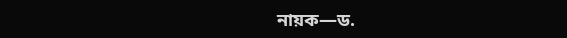নায়ক—ড.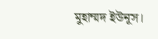মুহাম্মদ ইউনূস।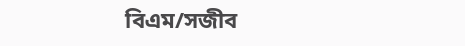বিএম/সজীব